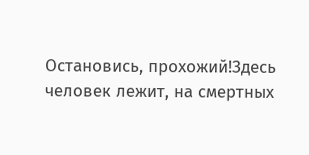Остановись, прохожий!Здесь человек лежит, на смертных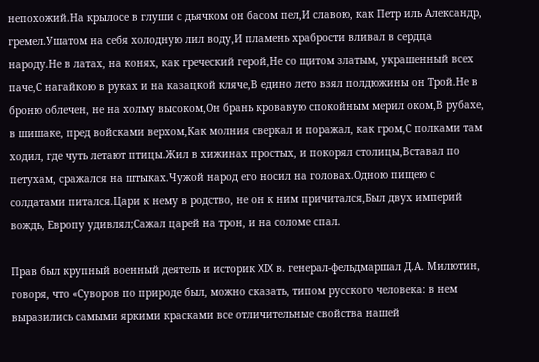непохожий.На крылосе в глуши с дьячком он басом пел,И славою, как Петр иль Александр, гремел.Ушатом на себя холодную лил воду,И пламень храбрости вливал в сердца народу.Не в латах, на конях, как греческий герой,Не со щитом златым, украшенный всех паче,С нагайкою в руках и на казацкой кляче,В едино лето взял полдюжины он Трой.Не в броню облечен, не на холму высоком,Он брань кровавую спокойным мерил оком,В рубахе, в шишаке, пред войсками верхом,Как молния сверкал и поражал, как гром,С полками там ходил, где чуть летают птицы.Жил в хижинах простых, и покорял столицы,Вставал по петухам, сражался на штыках.Чужой народ его носил на головах.Одною пищею с солдатами питался.Цари к нему в родство, не он к ним причитался,Был двух империй вождь, Европу удивлял;Сажал царей на трон, и на соломе спал.

Прав был крупный военный деятель и историк XIX в. генерал-фельдмаршал Д.А. Милютин, говоря, что «Суворов по природе был, можно сказать, типом русского человека: в нем выразились самыми яркими красками все отличительные свойства нашей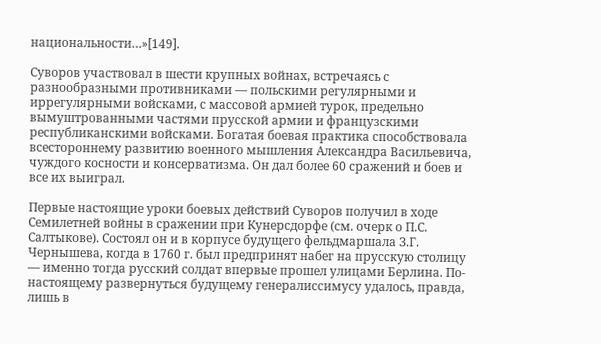национальности…»[149].

Суворов участвовал в шести крупных войнах, встречаясь с разнообразными противниками — польскими регулярными и иррегулярными войсками, с массовой армией турок, предельно вымуштрованными частями прусской армии и французскими республиканскими войсками. Богатая боевая практика способствовала всестороннему развитию военного мышления Александра Васильевича, чуждого косности и консерватизма. Он дал более 60 сражений и боев и все их выиграл.

Первые настоящие уроки боевых действий Суворов получил в ходе Семилетней войны в сражении при Кунерсдорфе (см. очерк о П.С. Салтыкове). Состоял он и в корпусе будущего фельдмаршала З.Г. Чернышева, когда в 1760 г. был предпринят набег на прусскую столицу — именно тогда русский солдат впервые прошел улицами Берлина. По-настоящему развернуться будущему генералиссимусу удалось, правда, лишь в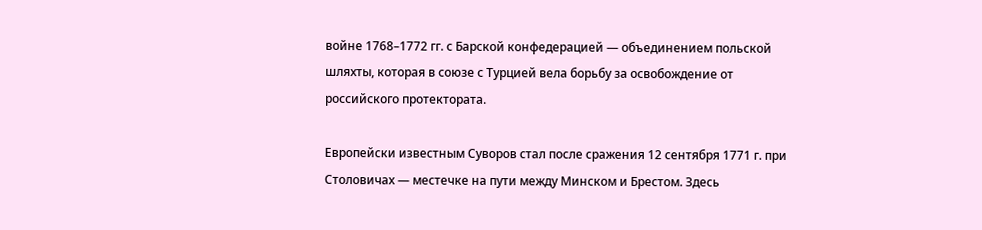войне 1768–1772 гг. с Барской конфедерацией — объединением польской шляхты, которая в союзе с Турцией вела борьбу за освобождение от российского протектората.

Европейски известным Суворов стал после сражения 12 сентября 1771 г. при Столовичах — местечке на пути между Минском и Брестом. Здесь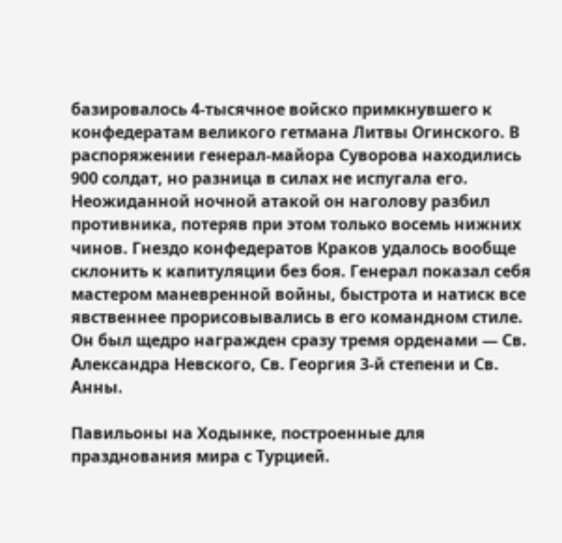базировалось 4-тысячное войско примкнувшего к конфедератам великого гетмана Литвы Огинского. В распоряжении генерал-майора Суворова находились 900 солдат, но разница в силах не испугала его. Неожиданной ночной атакой он наголову разбил противника, потеряв при этом только восемь нижних чинов. Гнездо конфедератов Краков удалось вообще склонить к капитуляции без боя. Генерал показал себя мастером маневренной войны, быстрота и натиск все явственнее прорисовывались в его командном стиле. Он был щедро награжден сразу тремя орденами — Св. Александра Невского, Св. Георгия 3-й степени и Св. Анны.

Павильоны на Ходынке, построенные для празднования мира с Турцией.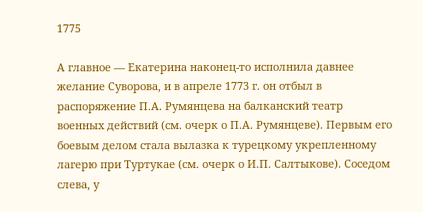1775

А главное — Екатерина наконец-то исполнила давнее желание Суворова, и в апреле 1773 г. он отбыл в распоряжение П.А. Румянцева на балканский театр военных действий (см. очерк о П.А. Румянцеве). Первым его боевым делом стала вылазка к турецкому укрепленному лагерю при Туртукае (см. очерк о И.П. Салтыкове). Соседом слева, у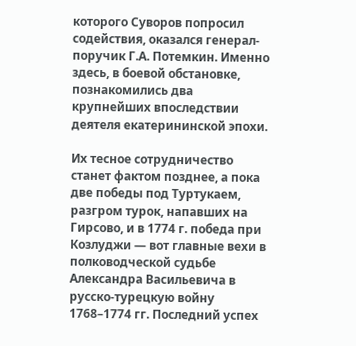которого Суворов попросил содействия, оказался генерал-поручик Г.А. Потемкин. Именно здесь, в боевой обстановке, познакомились два крупнейших впоследствии деятеля екатерининской эпохи.

Их тесное сотрудничество станет фактом позднее, а пока две победы под Туртукаем, разгром турок, напавших на Гирсово, и в 1774 г. победа при Козлуджи — вот главные вехи в полководческой судьбе Александра Васильевича в русско-турецкую войну 1768–1774 гг. Последний успех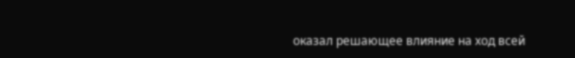оказал решающее влияние на ход всей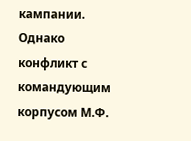кампании. Однако конфликт с командующим корпусом М.Ф.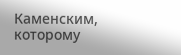Каменским, которому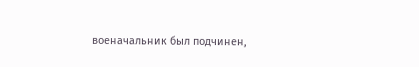военачальник был подчинен,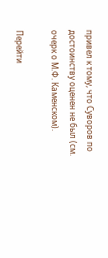привел к тому, что Суворов по достоинству оценен не был (см. очерк о М.Ф. Каменском).

Перейти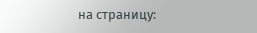на страницу: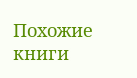Похожие книги